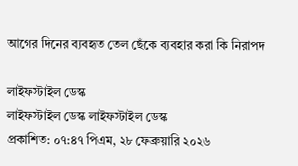আগের দিনের ব্যবহৃত তেল ছেঁকে ব্যবহার করা কি নিরাপদ

লাইফস্টাইল ডেস্ক
লাইফস্টাইল ডেস্ক লাইফস্টাইল ডেস্ক
প্রকাশিত: ০৭:৪৭ পিএম, ২৮ ফেব্রুয়ারি ২০২৬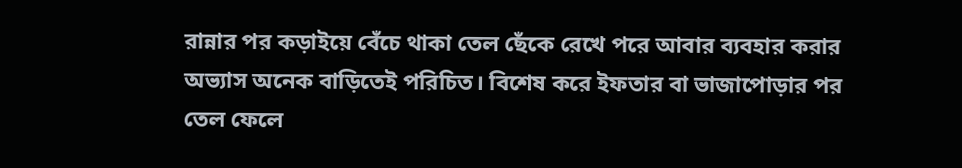রান্নার পর কড়াইয়ে বেঁচে থাকা তেল ছেঁকে রেখে পরে আবার ব্যবহার করার অভ্যাস অনেক বাড়িতেই পরিচিত। বিশেষ করে ইফতার বা ভাজাপোড়ার পর তেল ফেলে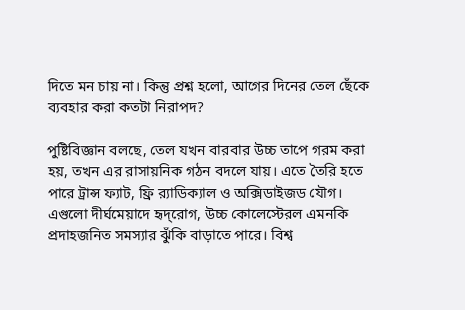দিতে মন চায় না। কিন্তু প্রশ্ন হলো, আগের দিনের তেল ছেঁকে ব্যবহার করা কতটা নিরাপদ?

পুষ্টিবিজ্ঞান বলছে, তেল যখন বারবার উচ্চ তাপে গরম করা হয়, তখন এর রাসায়নিক গঠন বদলে যায়। এতে তৈরি হতে পারে ট্রান্স ফ্যাট, ফ্রি র‍্যাডিক্যাল ও অক্সিডাইজড যৌগ। এগুলো দীর্ঘমেয়াদে হৃদ্‌রোগ, উচ্চ কোলেস্টেরল এমনকি প্রদাহজনিত সমস্যার ঝুঁকি বাড়াতে পারে। বিশ্ব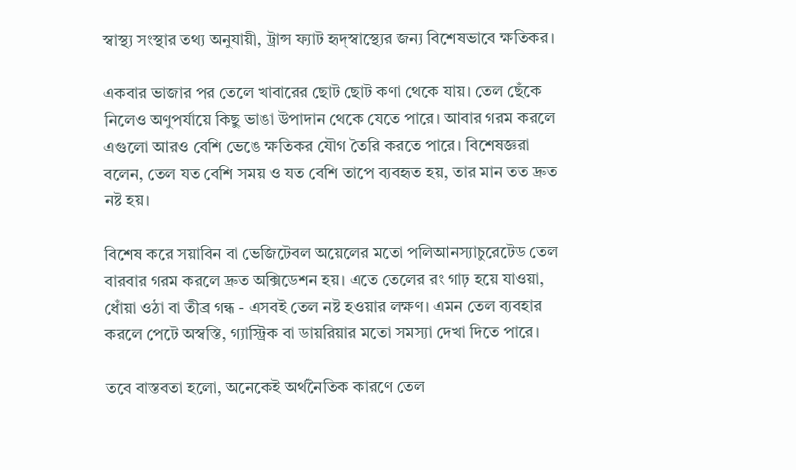স্বাস্থ্য সংস্থার তথ্য অনুযায়ী, ট্রান্স ফ্যাট হৃদ্‌স্বাস্থ্যের জন্য বিশেষভাবে ক্ষতিকর।

একবার ভাজার পর তেলে খাবারের ছোট ছোট কণা থেকে যায়। তেল ছেঁকে নিলেও অণুপর্যায়ে কিছু ভাঙা উপাদান থেকে যেতে পারে। আবার গরম করলে এগুলো আরও বেশি ভেঙে ক্ষতিকর যৌগ তৈরি করতে পারে। বিশেষজ্ঞরা বলেন, তেল যত বেশি সময় ও যত বেশি তাপে ব্যবহৃত হয়, তার মান তত দ্রুত নষ্ট হয়।

বিশেষ করে সয়াবিন বা ভেজিটেবল অয়েলের মতো পলিআনস্যাচুরেটেড তেল বারবার গরম করলে দ্রুত অক্সিডেশন হয়। এতে তেলের রং গাঢ় হয়ে যাওয়া, ধোঁয়া ওঠা বা তীব্র গন্ধ - এসবই তেল নষ্ট হওয়ার লক্ষণ। এমন তেল ব্যবহার করলে পেটে অস্বস্তি, গ্যাস্ট্রিক বা ডায়রিয়ার মতো সমস্যা দেখা দিতে পারে।

তবে বাস্তবতা হলো, অনেকেই অর্থনৈতিক কারণে তেল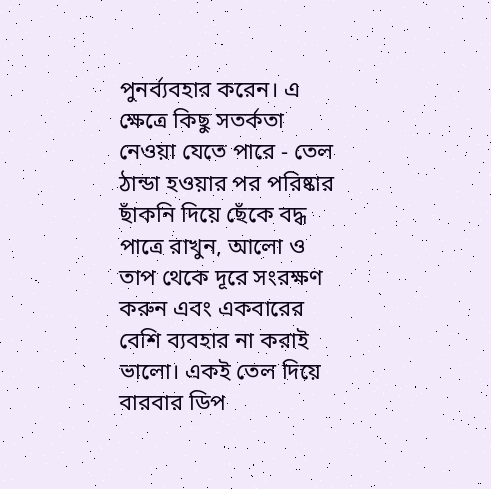পুনর্ব্যবহার করেন। এ ক্ষেত্রে কিছু সতর্কতা নেওয়া যেতে পারে - তেল ঠান্ডা হওয়ার পর পরিষ্কার ছাঁকনি দিয়ে ছেঁকে বদ্ধ পাত্রে রাখুন, আলো ও তাপ থেকে দূরে সংরক্ষণ করুন এবং একবারের বেশি ব্যবহার না করাই ভালো। একই তেল দিয়ে বারবার ডিপ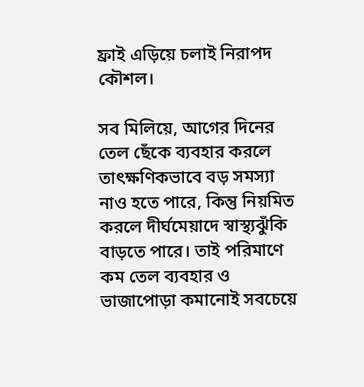ফ্রাই এড়িয়ে চলাই নিরাপদ কৌশল।

সব মিলিয়ে, আগের দিনের তেল ছেঁকে ব্যবহার করলে তাৎক্ষণিকভাবে বড় সমস্যা নাও হতে পারে, কিন্তু নিয়মিত করলে দীর্ঘমেয়াদে স্বাস্থ্যঝুঁকি বাড়তে পারে। তাই পরিমাণে কম তেল ব্যবহার ও ভাজাপোড়া কমানোই সবচেয়ে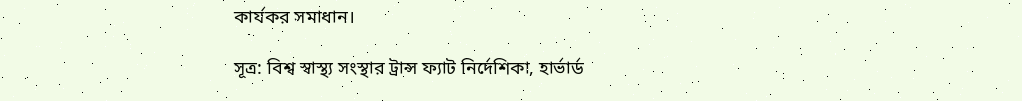কার্যকর সমাধান।

সূত্র: বিশ্ব স্বাস্থ্য সংস্থার ট্রান্স ফ্যাট নির্দেশিকা, হার্ভার্ড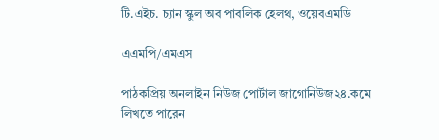টি.এইচ. চ্যান স্কুল অব পাবলিক হেলথ, ওয়েবএমডি

এএমপি/এমএস

পাঠকপ্রিয় অনলাইন নিউজ পোর্টাল জাগোনিউজ২৪.কমে লিখতে পারেন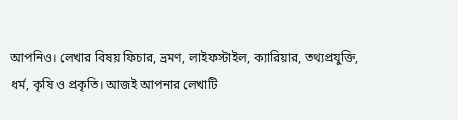আপনিও। লেখার বিষয় ফিচার, ভ্রমণ, লাইফস্টাইল, ক্যারিয়ার, তথ্যপ্রযুক্তি, ধর্ম, কৃষি ও প্রকৃতি। আজই আপনার লেখাটি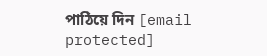পাঠিয়ে দিন [email protected]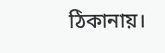ঠিকানায়।